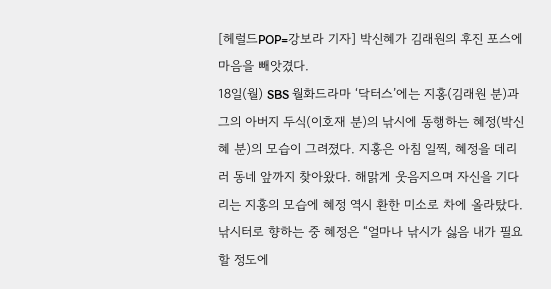[헤럴드POP=강보라 기자] 박신혜가 김래원의 후진 포스에 마음을 빼앗겼다.
18일(월) SBS 월화드라마 ‘닥터스’에는 지홍(김래원 분)과 그의 아버지 두식(이호재 분)의 낚시에 동행하는 혜정(박신혜 분)의 모습이 그려졌다. 지홍은 아침 일찍, 혜정을 데리러 동네 앞까지 찾아왔다. 해맑게 웃음지으며 자신을 기다리는 지홍의 모습에 혜정 역시 환한 미소로 차에 올라탔다. 낚시터로 향하는 중 혜정은 “얼마나 낚시가 싫음 내가 필요할 정도에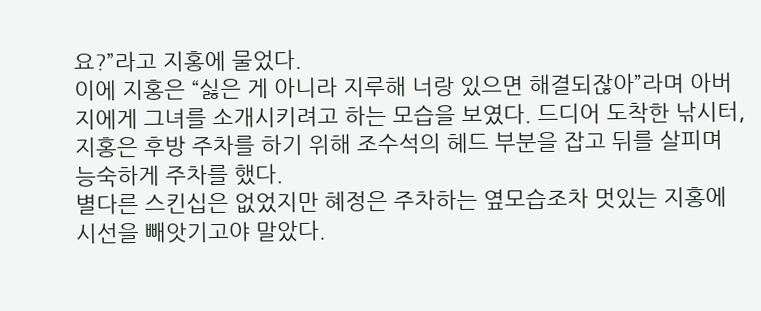요?”라고 지홍에 물었다.
이에 지홍은 “싫은 게 아니라 지루해 너랑 있으면 해결되잖아”라며 아버지에게 그녀를 소개시키려고 하는 모습을 보였다. 드디어 도착한 낚시터, 지홍은 후방 주차를 하기 위해 조수석의 헤드 부분을 잡고 뒤를 살피며 능숙하게 주차를 했다.
별다른 스킨십은 없었지만 혜정은 주차하는 옆모습조차 멋있는 지홍에 시선을 빼앗기고야 말았다.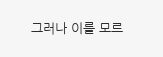그러나 이를 모르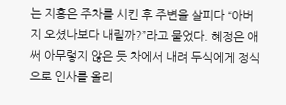는 지홍은 주차를 시킨 후 주변을 살피다 “아버지 오셨나보다 내릴까?”라고 물었다. 혜정은 애써 아무렇지 않은 듯 차에서 내려 두식에게 정식으로 인사를 올리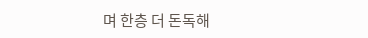며 한층 더 돈독해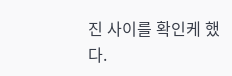진 사이를 확인케 했다.